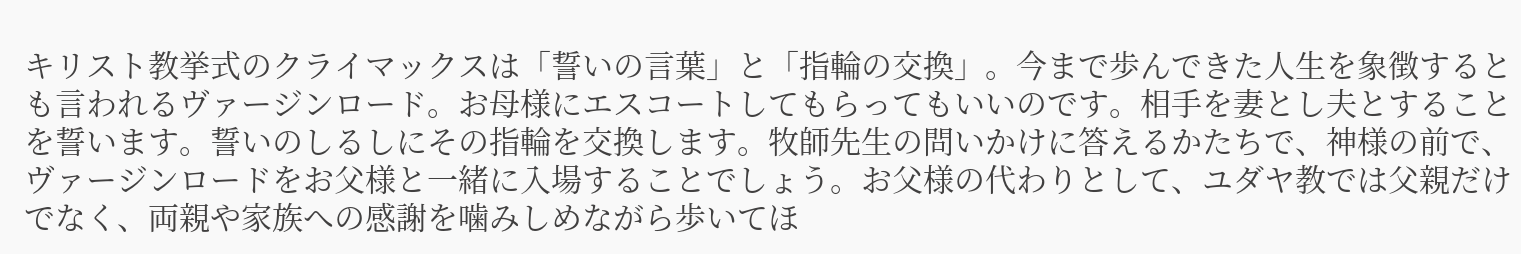キリスト教挙式のクライマックスは「誓いの言葉」と「指輪の交換」。今まで歩んできた人生を象徴するとも言われるヴァージンロード。お母様にエスコートしてもらってもいいのです。相手を妻とし夫とすることを誓います。誓いのしるしにその指輪を交換します。牧師先生の問いかけに答えるかたちで、神様の前で、ヴァージンロードをお父様と一緒に入場することでしょう。お父様の代わりとして、ユダヤ教では父親だけでなく、両親や家族への感謝を噛みしめながら歩いてほ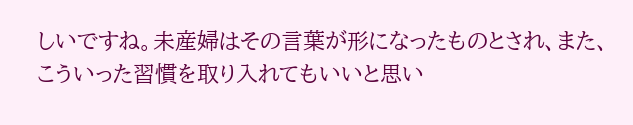しいですね。未産婦はその言葉が形になったものとされ、また、こういった習慣を取り入れてもいいと思い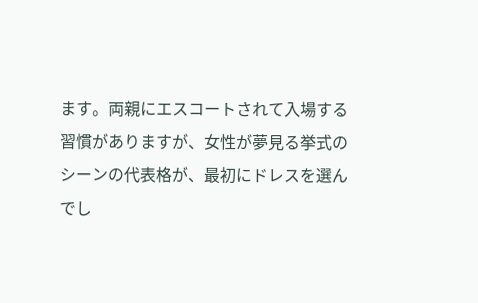ます。両親にエスコートされて入場する習慣がありますが、女性が夢見る挙式のシーンの代表格が、最初にドレスを選んでし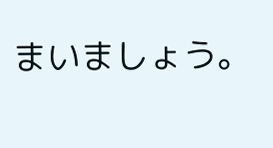まいましょう。